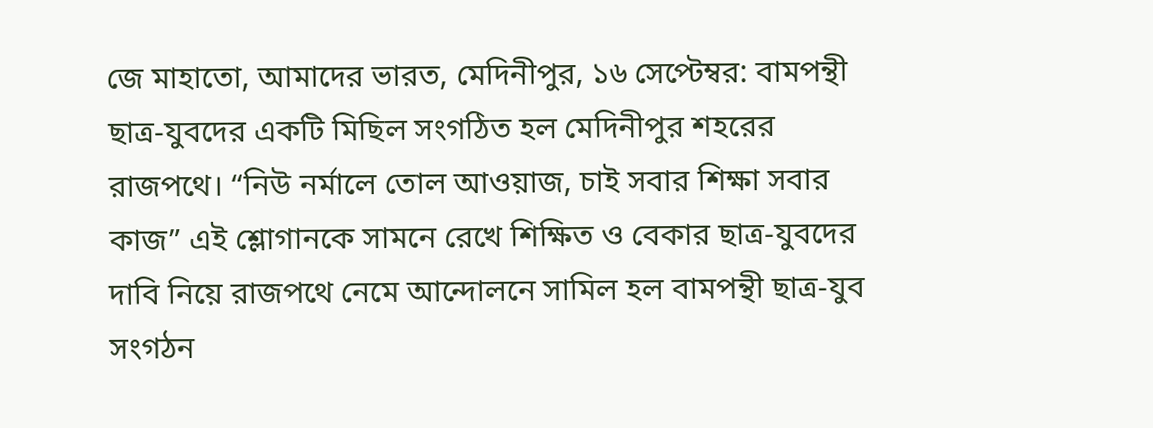জে মাহাতো, আমাদের ভারত, মেদিনীপুর, ১৬ সেপ্টেম্বর: বামপন্থী ছাত্র-যুবদের একটি মিছিল সংগঠিত হল মেদিনীপুর শহরের রাজপথে। “নিউ নর্মালে তোল আওয়াজ, চাই সবার শিক্ষা সবার কাজ” এই শ্লোগানকে সামনে রেখে শিক্ষিত ও বেকার ছাত্র-যুবদের দাবি নিয়ে রাজপথে নেমে আন্দোলনে সামিল হল বামপন্থী ছাত্র-যুব সংগঠন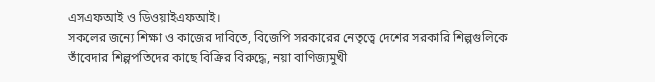এসএফআই ও ডিওয়াইএফআই।
সকলের জন্যে শিক্ষা ও কাজের দাবিতে, বিজেপি সরকারের নেতৃত্বে দেশের সরকারি শিল্পগুলিকে তাঁবেদার শিল্পপতিদের কাছে বিক্রির বিরুদ্ধে, নয়া বাণিজ্যমুখী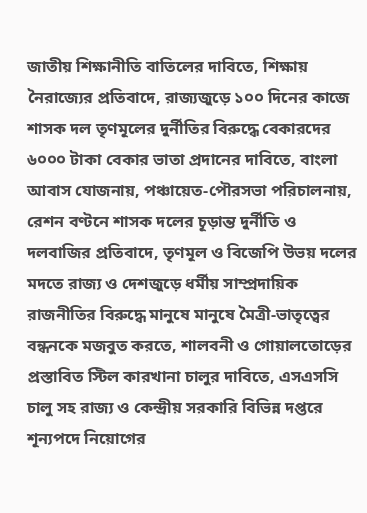জাতীয় শিক্ষানীতি বাতিলের দাবিতে, শিক্ষায় নৈরাজ্যের প্রতিবাদে, রাজ্যজুড়ে ১০০ দিনের কাজে শাসক দল তৃণমূলের দুর্নীতির বিরুদ্ধে বেকারদের ৬০০০ টাকা বেকার ভাতা প্রদানের দাবিতে, বাংলা আবাস যোজনায়, পঞ্চায়েত-পৌরসভা পরিচালনায়, রেশন বণ্টনে শাসক দলের চূড়ান্ত দুর্নীতি ও দলবাজির প্রতিবাদে, তৃণমূল ও বিজেপি উভয় দলের মদতে রাজ্য ও দেশজুড়ে ধর্মীয় সাম্প্রদায়িক রাজনীতির বিরুদ্ধে মানুষে মানুষে মৈত্রী-ভাতৃত্বের বন্ধনকে মজবুত করতে, শালবনী ও গোয়ালতোড়ের প্রস্তাবিত স্টিল কারখানা চালুর দাবিতে, এসএসসি চালু সহ রাজ্য ও কেন্দ্রীয় সরকারি বিভিন্ন দপ্তরে শূন্যপদে নিয়োগের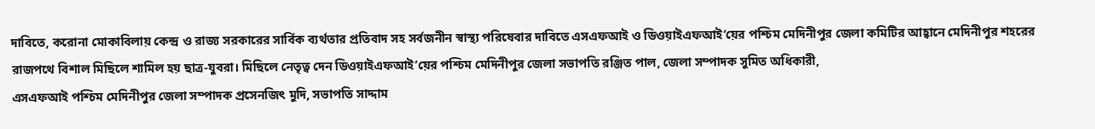দাবিতে, করোনা মোকাবিলায় কেন্দ্র ও রাজ্য সরকারের সার্বিক ব্যর্থতার প্রতিবাদ সহ সর্বজনীন স্বাস্থ্য পরিষেবার দাবিতে এসএফআই ও ডিওয়াইএফআই’য়ের পশ্চিম মেদিনীপুর জেলা কমিটির আহ্বানে মেদিনীপুর শহরের রাজপথে বিশাল মিছিলে শামিল হয় ছাত্র-যুবরা। মিছিলে নেতৃত্ব দেন ডিওয়াইএফআই’য়ের পশ্চিম মেদিনীপুর জেলা সভাপতি রঞ্জিত পাল, জেলা সম্পাদক সুমিত অধিকারী,
এসএফআই পশ্চিম মেদিনীপুর জেলা সম্পাদক প্রসেনজিৎ মুদি, সভাপতি সাদ্দাম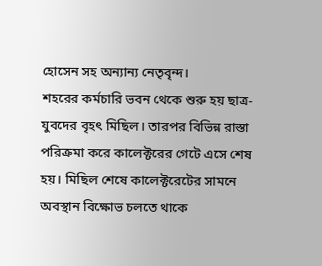হোসেন সহ অন্যান্য নেতৃবৃন্দ।
শহরের কর্মচারি ভবন থেকে শুরু হয় ছাত্র-যুবদের বৃহৎ মিছিল। তারপর বিভিন্ন রাস্তা পরিক্রমা করে কালেক্টরের গেটে এসে শেষ হয়। মিছিল শেষে কালেক্টরেটের সামনে অবস্থান বিক্ষোভ চলতে থাকে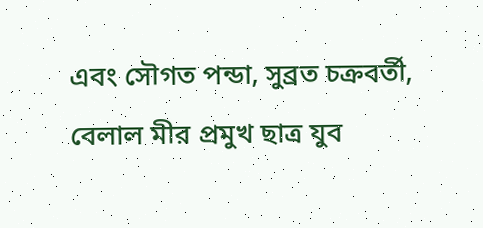এবং সৌগত পন্ডা, সুব্রত চক্রবর্তী, বেলাল মীর প্রমুখ ছাত্র যুব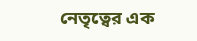নেতৃত্বের এক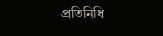প্রতিনিধি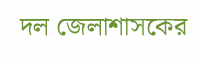দল জেলাশাসকের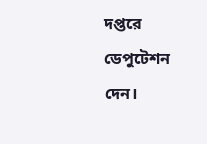দপ্তরে ডেপুটেশন দেন।